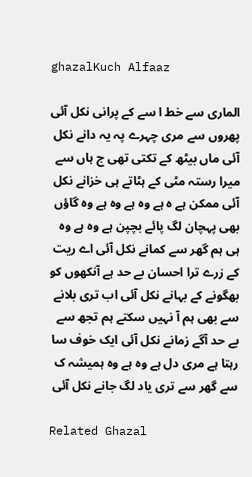ghazalKuch Alfaaz

الماری سے خط ا سے کے پرانی نکل آئی پھروں سے مری چہرے پہ یہ دانے نکل آئی ماں بیٹھ کے تکتی تھی ج ہاں سے میرا رستہ مٹی کے ہٹاتے ہی خزانے نکل آئی ممکن ہے ہ ہے وہ ہے وہ ہے وہ گاؤں بھی پہچان لگ پائے بچپن ہے وہ ہے وہ ہی ہم گھر سے کمانے نکل آئی اے ریت کے زرے ترا احسان بے حد ہے آنکھوں کو بھگونے کے بہانے نکل آئی اب تری بلانے سے بھی ہم آ نہیں سکتے ہم تجھ سے بے حد آگے زمانے نکل آئی ایک خوف سا رہتا ہے مری دل ہے وہ ہے وہ ہمیشہ ک سے گھر سے تری یاد لگ جانے نکل آئی

Related Ghazal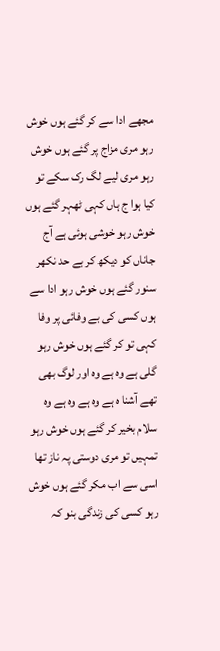مجھے ادا سے کر گئے ہوں خوش رہو مری مزاج پر گئے ہوں خوش رہو مری لیے لگ رک سکے تو کیا ہوا ج ہاں کہی ٹھہر گئے ہوں خوش رہو خوشی ہوئی ہے آج جاناں کو دیکھ کر بے حد نکھر سنور گئے ہوں خوش رہو ادا سے ہوں کسی کی بے وفائی پر وفا کہی تو کر گئے ہوں خوش رہو گلی ہے وہ ہے وہ اور لوگ بھی تھے آشنا ہ ہے وہ ہے وہ ہے وہ سلام بخیر کر گئے ہوں خوش رہو تمہیں تو مری دوستی پہ ناز تھا اسی سے اب مکر گئے ہوں خوش رہو کسی کی زندگی بنو کہ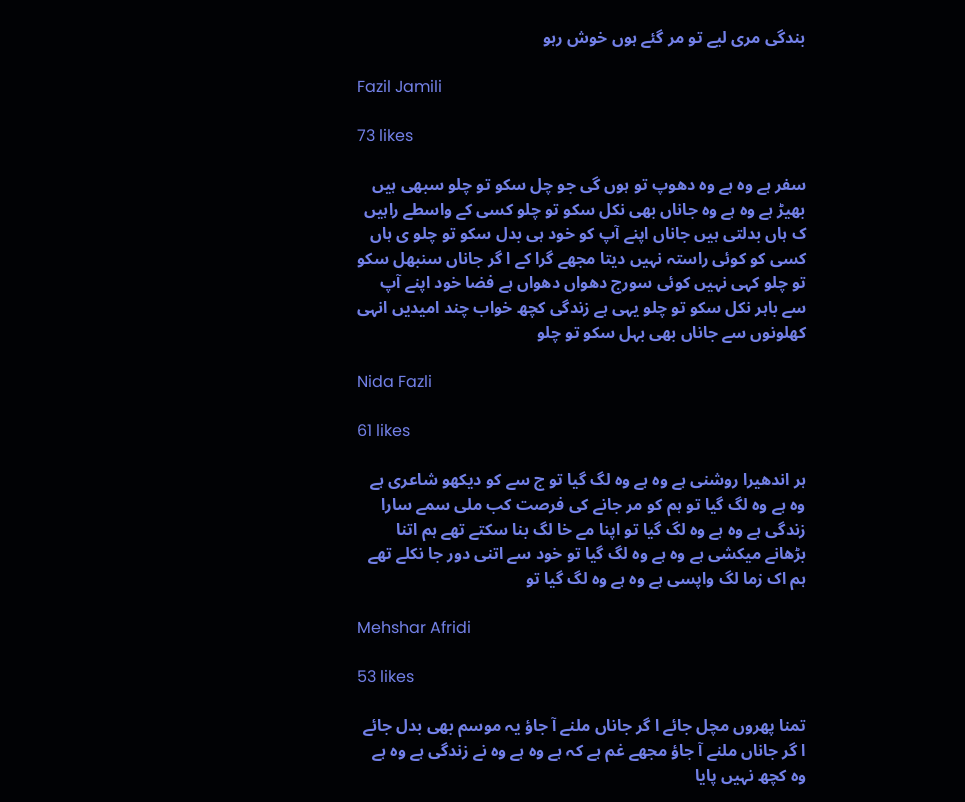بندگی مری لیے تو مر گئے ہوں خوش رہو

Fazil Jamili

73 likes

سفر ہے وہ ہے وہ دھوپ تو ہوں گی جو چل سکو تو چلو سبھی ہیں بھیڑ ہے وہ ہے وہ جاناں بھی نکل سکو تو چلو کسی کے واسطے راہیں ک ہاں بدلتی ہیں جاناں اپنے آپ کو خود ہی بدل سکو تو چلو ی ہاں کسی کو کوئی راستہ نہیں دیتا مجھے گرا کے ا گر جاناں سنبھل سکو تو چلو کہی نہیں کوئی سورج دھواں دھواں ہے فضا خود اپنے آپ سے باہر نکل سکو تو چلو یہی ہے زندگی کچھ خواب چند امیدیں انہی کھلونوں سے جاناں بھی بہل سکو تو چلو

Nida Fazli

61 likes

ہر اندھیرا روشنی ہے وہ ہے وہ لگ گیا تو ج سے کو دیکھو شاعری ہے وہ ہے وہ لگ گیا تو ہم کو مر جانے کی فرصت کب ملی سمے سارا زندگی ہے وہ ہے وہ لگ گیا تو اپنا مے خا لگ بنا سکتے تھے ہم اتنا بڑھانے میکشی ہے وہ ہے وہ لگ گیا تو خود سے اتنی دور جا نکلے تھے ہم اک زما لگ واپسی ہے وہ ہے وہ لگ گیا تو

Mehshar Afridi

53 likes

تمنا پھروں مچل جائے ا گر جاناں ملنے آ جاؤ یہ موسم بھی بدل جائے ا گر جاناں ملنے آ جاؤ مجھے غم ہے کہ ہے وہ ہے وہ نے زندگی ہے وہ ہے وہ کچھ نہیں پایا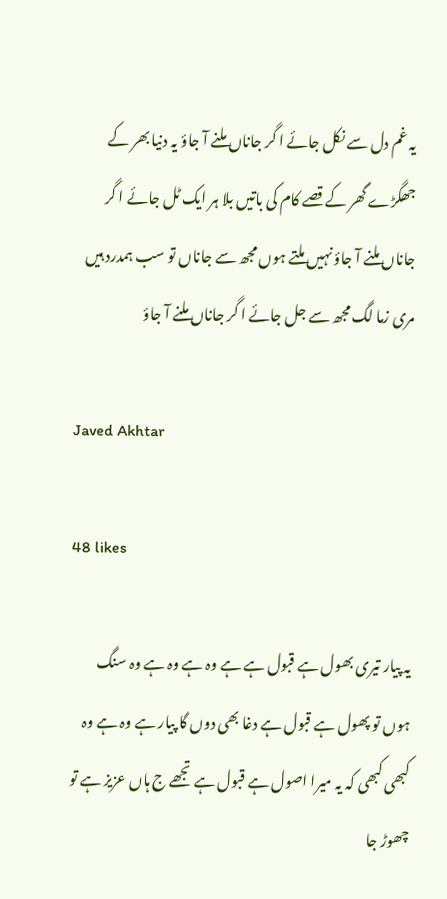یہ غم دل سے نکل جائے ا گر جاناں ملنے آ جاؤ یہ دنیا بھر کے جھگڑے گھر کے قصے کام کی باتیں بلا ہر ایک ٹل جائے ا گر جاناں ملنے آ جاؤ نہیں ملتے ہوں مجھ سے جاناں تو سب ہمدرد ہیں مری زما لگ مجھ سے جل جائے ا گر جاناں ملنے آ جاؤ

Javed Akhtar

48 likes

یہ پیار تیری بھول ہے قبول ہے ہے وہ ہے وہ ہے وہ سنگ ہوں تو پھول ہے قبول ہے دغا بھی دوں گا پیار ہے وہ ہے وہ کبھی کبھی کہ یہ میرا اصول ہے قبول ہے تجھے ج ہاں عزیز ہے تو چھوڑ جا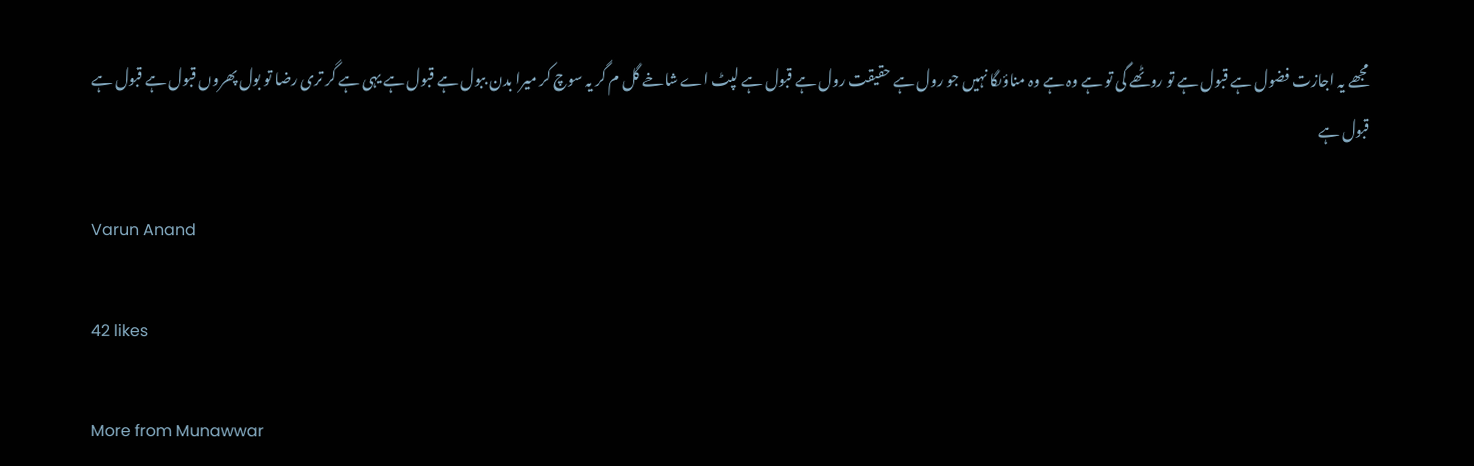مجھے یہ اجازت فضول ہے قبول ہے تو روٹھے گی تو ہے وہ ہے وہ مناؤںگا نہیں جو رول ہے حقیقت رول ہے قبول ہے لپٹ اے شاخے گل م گر یہ سوچ کر میرا بدن ببول ہے قبول ہے یہی ہے گر تری رضا تو بول پھروں قبول ہے قبول ہے قبول ہے

Varun Anand

42 likes

More from Munawwar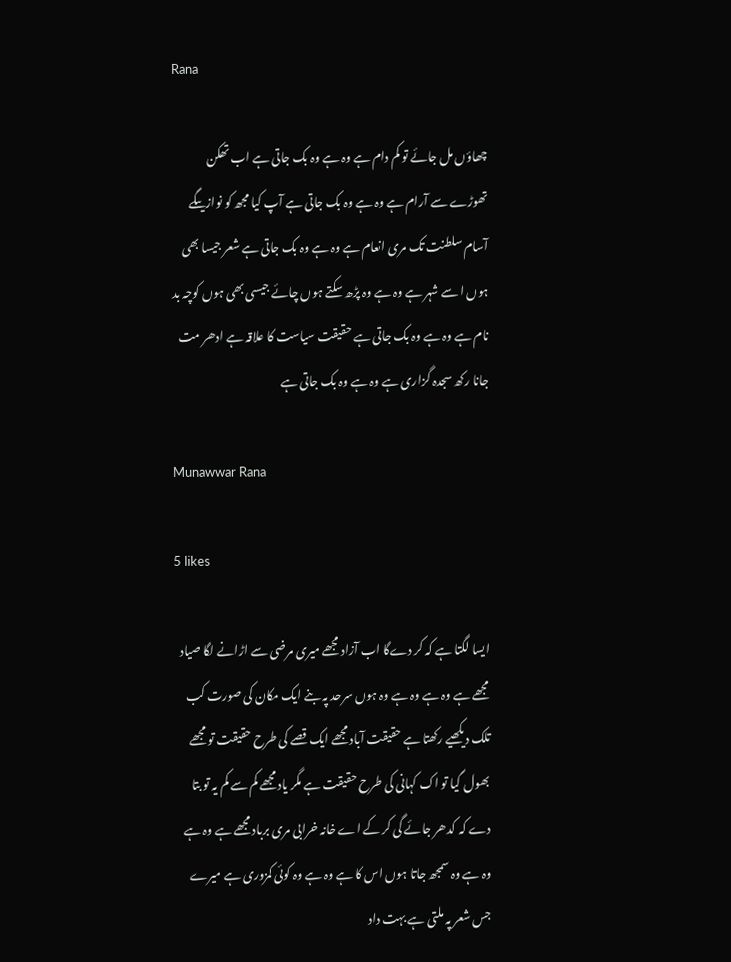Rana

چھاؤں مل جائے تو کم دام ہے وہ ہے وہ بک جاتی ہے اب تھکن تھوڑے سے آرام ہے وہ ہے وہ بک جاتی ہے آپ کیا مجھ کو نوازیںگے آسام سلطنت تک مری انعام ہے وہ ہے وہ بک جاتی ہے شعر جیسا بھی ہوں ا سے شہر ہے وہ ہے وہ پڑھ سکتے ہوں چائے جیسی بھی ہوں کوچہ بد نام ہے وہ ہے وہ بک جاتی ہے حقیقت سیاست کا علاقہ ہے ادھر مت جانا رکھ سجدہ گزاری ہے وہ ہے وہ بک جاتی ہے

Munawwar Rana

5 likes

ایسا لگتا ہے کہ کر دےگا اب آزاد مجھے میری مرضی سے اڑانے لگا صیاد مجھے ہے وہ ہے وہ ہے وہ ہوں سرحد پہ بنے ایک مکان کی صورت کب تلک دیکھیے رکھتا ہے حقیقت آباد مجھے ایک قصے کی طرح حقیقت تو مجھے بھول گیا تو اک کہانی کی طرح حقیقت ہے مگر یاد مجھے کم سے کم یہ تو بتا دے کہ کدھر جائے گی کر کے اے خانہ خرابی مری برباد مجھے ہے وہ ہے وہ ہے وہ سمجھ جاتا ہوں اس کا ہے وہ ہے وہ کوئی کمزوری ہے میرے جس شعر پہ ملتی ہے بہت داد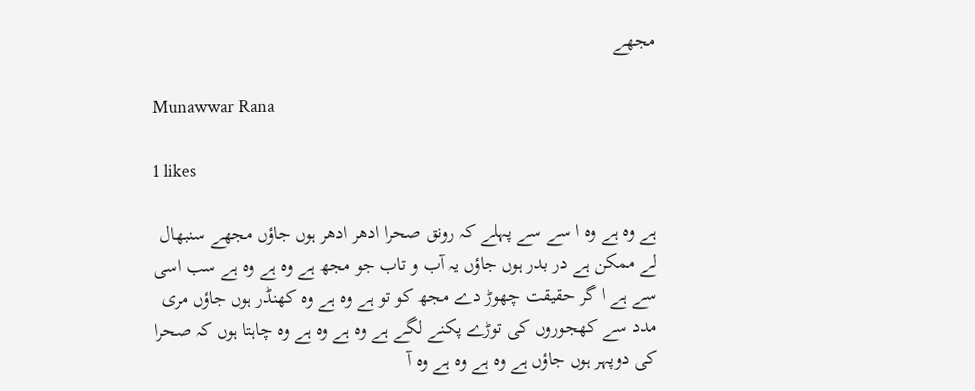مجھے

Munawwar Rana

1 likes

ہے وہ ہے وہ ا سے سے پہلے کہ رونق صحرا ادھر ادھر ہوں جاؤں مجھے سنبھال لے ممکن ہے در بدر ہوں جاؤں یہ آب و تاب جو مجھ ہے وہ ہے وہ ہے سب اسی سے ہے ا گر حقیقت چھوڑ دے مجھ کو تو ہے وہ ہے وہ کھنڈر ہوں جاؤں مری مدد سے کھجوروں کی توڑے پکنے لگے ہے وہ ہے وہ ہے وہ چاہتا ہوں کہ صحرا کی دوپہر ہوں جاؤں ہے وہ ہے وہ ہے وہ آ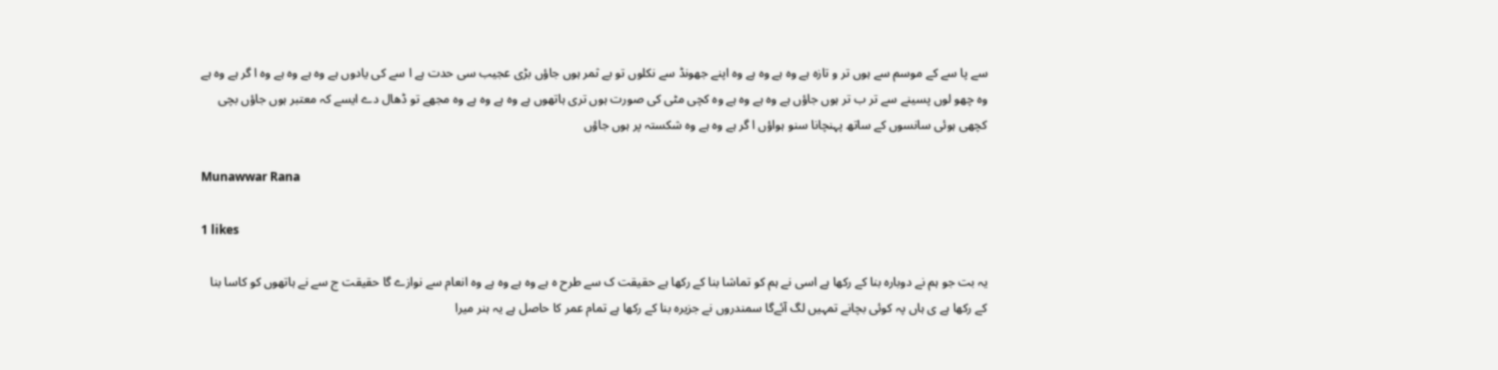سے پا سے کے موسم سے ہوں تر و تازہ ہے وہ ہے وہ ہے وہ اپنے جھونڈ سے نکلوں تو بے ثمر ہوں جاؤں بڑی عجیب سی حدت ہے ا سے کی یادوں ہے وہ ہے وہ ہے وہ ا گر ہے وہ ہے وہ چھو لوں پسینے سے تر ب تر ہوں جاؤں ہے وہ ہے وہ ہے وہ کچی مٹی کی صورت ہوں تری ہاتھوں ہے وہ ہے وہ ہے وہ مجھے تو ڈھال دے ایسے کہ معتبر ہوں جاؤں بچی کچھی ہوئی سانسوں کے ساتھ پہنچانا سنو ہواؤں ا گر ہے وہ ہے وہ شکستہ پر ہوں جاؤں

Munawwar Rana

1 likes

یہ بت جو ہم نے دوبارہ بنا کے رکھا ہے اسی نے ہم کو تماشا بنا کے رکھا ہے حقیقت ک سے طرح ہ ہے وہ ہے وہ ہے وہ انعام سے نوازے گا حقیقت ج سے نے ہاتھوں کو کاسا بنا کے رکھا ہے ی ہاں پہ کوئی بچانے تمہیں لگ آئےگا سمندروں نے جزیرہ بنا کے رکھا ہے تمام عمر کا حاصل ہے یہ ہنر میرا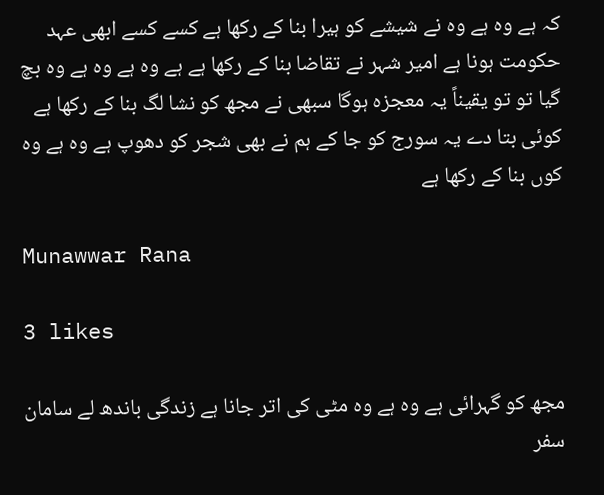کہ ہے وہ ہے وہ نے شیشے کو ہیرا بنا کے رکھا ہے کسے کسے ابھی عہد حکومت ہونا ہے امیر شہر نے تقاضا بنا کے رکھا ہے ہے وہ ہے وہ ہے وہ بچ گیا تو تو یقیناً یہ معجزہ ہوگا سبھی نے مجھ کو نشا لگ بنا کے رکھا ہے کوئی بتا دے یہ سورج کو جا کے ہم نے بھی شجر کو دھوپ ہے وہ ہے وہ کوں بنا کے رکھا ہے

Munawwar Rana

3 likes

مجھ کو گہرائی ہے وہ ہے وہ مٹی کی اتر جانا ہے زندگی باندھ لے سامان سفر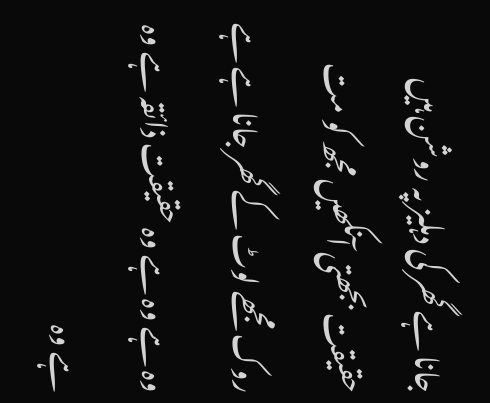جانا ہے گھر کی دہلیز پہ روشن ہیں حقیقت بجھتی آنکھیں مجھ کو مت روک مجھے لوٹ کے گھر جانا ہے ہے وہ ہے وہ ہے وہ حقیقت ذائقہ ہے وہ ہے وہ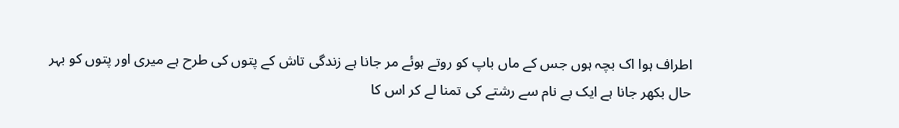اطراف ہوا اک بچہ ہوں جس کے ماں باپ کو روتے ہوئے مر جانا ہے زندگی تاش کے پتوں کی طرح ہے میری اور پتوں کو بہر حال بکھر جانا ہے ایک بے نام سے رشتے کی تمنا لے کر اس کا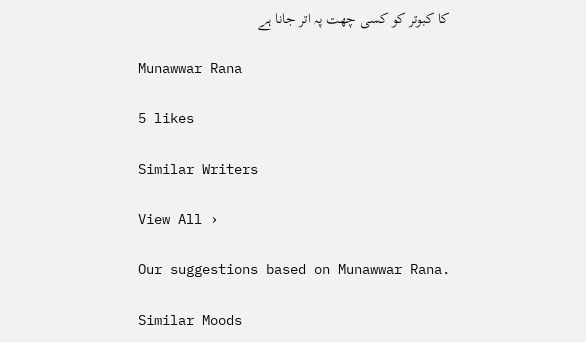کا کبوتر کو کسی چھت پہ اتر جانا ہے

Munawwar Rana

5 likes

Similar Writers

View All ›

Our suggestions based on Munawwar Rana.

Similar Moods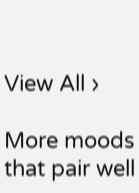View All ›

More moods that pair well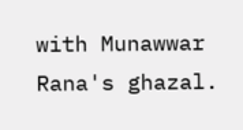with Munawwar Rana's ghazal.